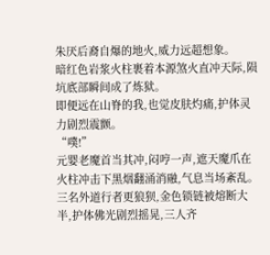朱厌后裔自爆的地火,威力远超想象。
暗红色岩浆火柱裹着本源煞火直冲天际,陨坑底部瞬间成了炼狱。
即便远在山脊的我,也觉皮肤灼痛,护体灵力剧烈震颤。
“噗!”
元婴老魔首当其冲,闷哼一声,遮天魔爪在火柱冲击下黑烟翻涌消融,气息当场紊乱。
三名外道行者更狼狈,金色锁链被熔断大半,护体佛光剧烈摇晃,三人齐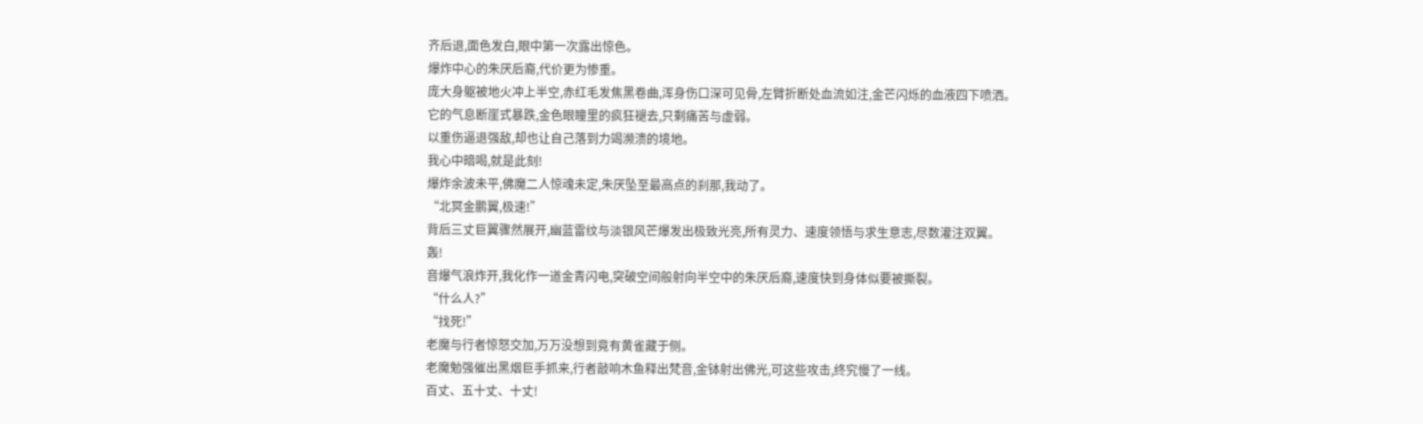齐后退,面色发白,眼中第一次露出惊色。
爆炸中心的朱厌后裔,代价更为惨重。
庞大身躯被地火冲上半空,赤红毛发焦黑卷曲,浑身伤口深可见骨,左臂折断处血流如注,金芒闪烁的血液四下喷洒。
它的气息断崖式暴跌,金色眼瞳里的疯狂褪去,只剩痛苦与虚弱。
以重伤逼退强敌,却也让自己落到力竭濒溃的境地。
我心中暗喝,就是此刻!
爆炸余波未平,佛魔二人惊魂未定,朱厌坠至最高点的刹那,我动了。
“北冥金鹏翼,极速!”
背后三丈巨翼骤然展开,幽蓝雷纹与淡银风芒爆发出极致光亮,所有灵力、速度领悟与求生意志,尽数灌注双翼。
轰!
音爆气浪炸开,我化作一道金青闪电,突破空间般射向半空中的朱厌后裔,速度快到身体似要被撕裂。
“什么人?”
“找死!”
老魔与行者惊怒交加,万万没想到竟有黄雀藏于侧。
老魔勉强催出黑烟巨手抓来,行者敲响木鱼释出梵音,金钵射出佛光,可这些攻击,终究慢了一线。
百丈、五十丈、十丈!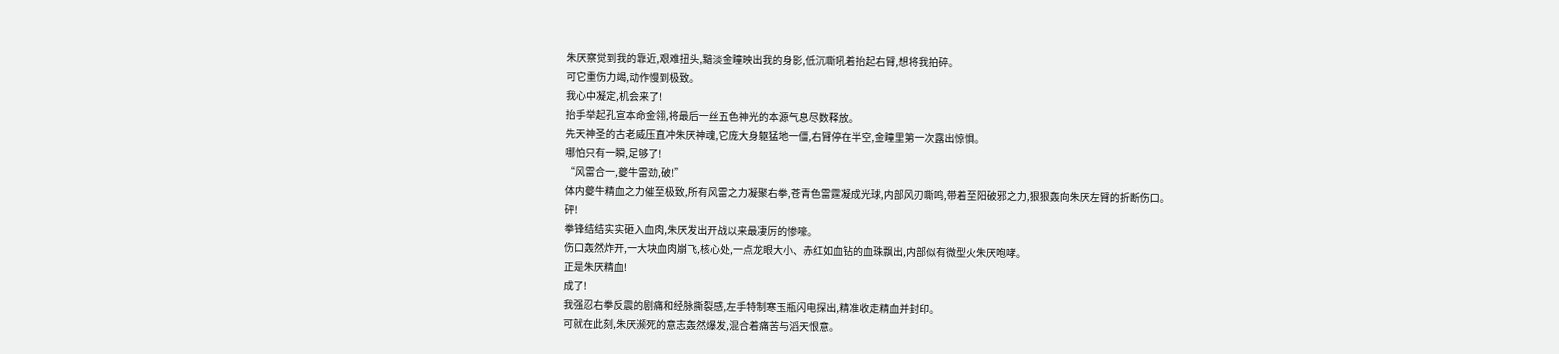朱厌察觉到我的靠近,艰难扭头,黯淡金瞳映出我的身影,低沉嘶吼着抬起右臂,想将我拍碎。
可它重伤力竭,动作慢到极致。
我心中凝定,机会来了!
抬手举起孔宣本命金翎,将最后一丝五色神光的本源气息尽数释放。
先天神圣的古老威压直冲朱厌神魂,它庞大身躯猛地一僵,右臂停在半空,金瞳里第一次露出惊惧。
哪怕只有一瞬,足够了!
“风雷合一,夔牛雷劲,破!”
体内夔牛精血之力催至极致,所有风雷之力凝聚右拳,苍青色雷霆凝成光球,内部风刃嘶鸣,带着至阳破邪之力,狠狠轰向朱厌左臂的折断伤口。
砰!
拳锋结结实实砸入血肉,朱厌发出开战以来最凄厉的惨嚎。
伤口轰然炸开,一大块血肉崩飞,核心处,一点龙眼大小、赤红如血钻的血珠飘出,内部似有微型火朱厌咆哮。
正是朱厌精血!
成了!
我强忍右拳反震的剧痛和经脉撕裂感,左手特制寒玉瓶闪电探出,精准收走精血并封印。
可就在此刻,朱厌濒死的意志轰然爆发,混合着痛苦与滔天恨意。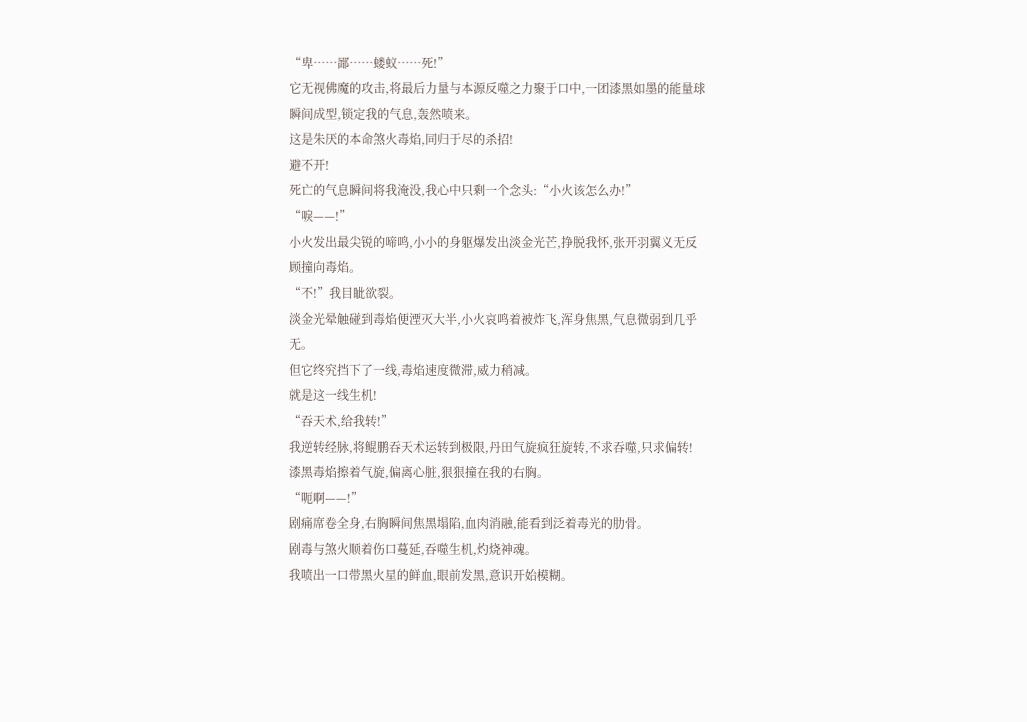“卑……鄙……蝼蚁……死!”
它无视佛魔的攻击,将最后力量与本源反噬之力聚于口中,一团漆黑如墨的能量球瞬间成型,锁定我的气息,轰然喷来。
这是朱厌的本命煞火毒焰,同归于尽的杀招!
避不开!
死亡的气息瞬间将我淹没,我心中只剩一个念头:“小火该怎么办!”
“唳——!”
小火发出最尖锐的啼鸣,小小的身躯爆发出淡金光芒,挣脱我怀,张开羽翼义无反顾撞向毒焰。
“不!”我目眦欲裂。
淡金光晕触碰到毒焰便湮灭大半,小火哀鸣着被炸飞,浑身焦黑,气息微弱到几乎无。
但它终究挡下了一线,毒焰速度微滞,威力稍减。
就是这一线生机!
“吞天术,给我转!”
我逆转经脉,将鲲鹏吞天术运转到极限,丹田气旋疯狂旋转,不求吞噬,只求偏转!
漆黑毒焰擦着气旋,偏离心脏,狠狠撞在我的右胸。
“呃啊——!”
剧痛席卷全身,右胸瞬间焦黑塌陷,血肉消融,能看到泛着毒光的肋骨。
剧毒与煞火顺着伤口蔓延,吞噬生机,灼烧神魂。
我喷出一口带黑火星的鲜血,眼前发黑,意识开始模糊。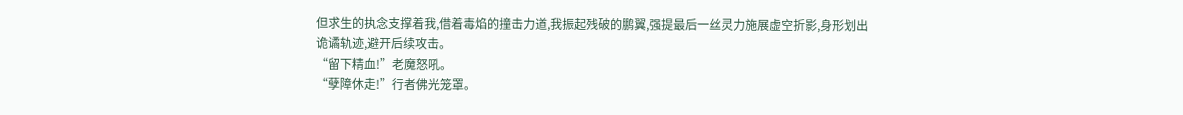但求生的执念支撑着我,借着毒焰的撞击力道,我振起残破的鹏翼,强提最后一丝灵力施展虚空折影,身形划出诡谲轨迹,避开后续攻击。
“留下精血!”老魔怒吼。
“孽障休走!”行者佛光笼罩。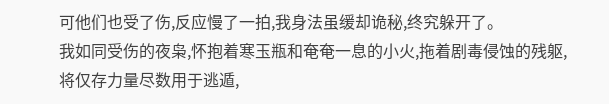可他们也受了伤,反应慢了一拍,我身法虽缓却诡秘,终究躲开了。
我如同受伤的夜枭,怀抱着寒玉瓶和奄奄一息的小火,拖着剧毒侵蚀的残躯,将仅存力量尽数用于逃遁,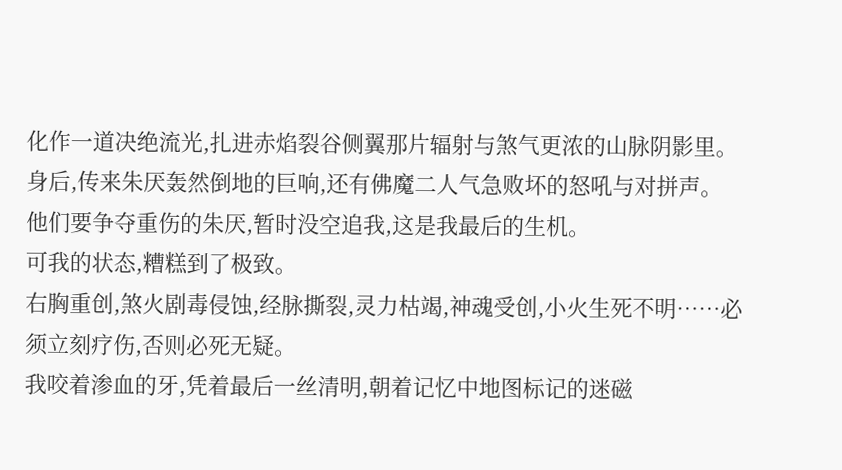化作一道决绝流光,扎进赤焰裂谷侧翼那片辐射与煞气更浓的山脉阴影里。
身后,传来朱厌轰然倒地的巨响,还有佛魔二人气急败坏的怒吼与对拼声。
他们要争夺重伤的朱厌,暂时没空追我,这是我最后的生机。
可我的状态,糟糕到了极致。
右胸重创,煞火剧毒侵蚀,经脉撕裂,灵力枯竭,神魂受创,小火生死不明……必须立刻疗伤,否则必死无疑。
我咬着渗血的牙,凭着最后一丝清明,朝着记忆中地图标记的迷磁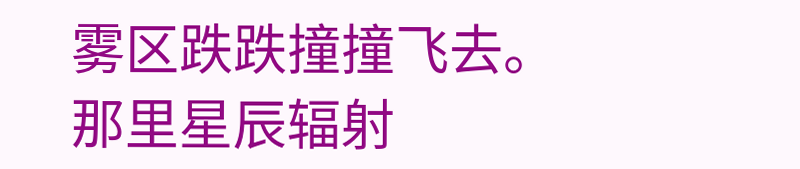雾区跌跌撞撞飞去。
那里星辰辐射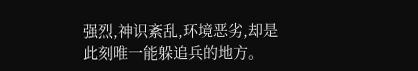强烈,神识紊乱,环境恶劣,却是此刻唯一能躲追兵的地方。